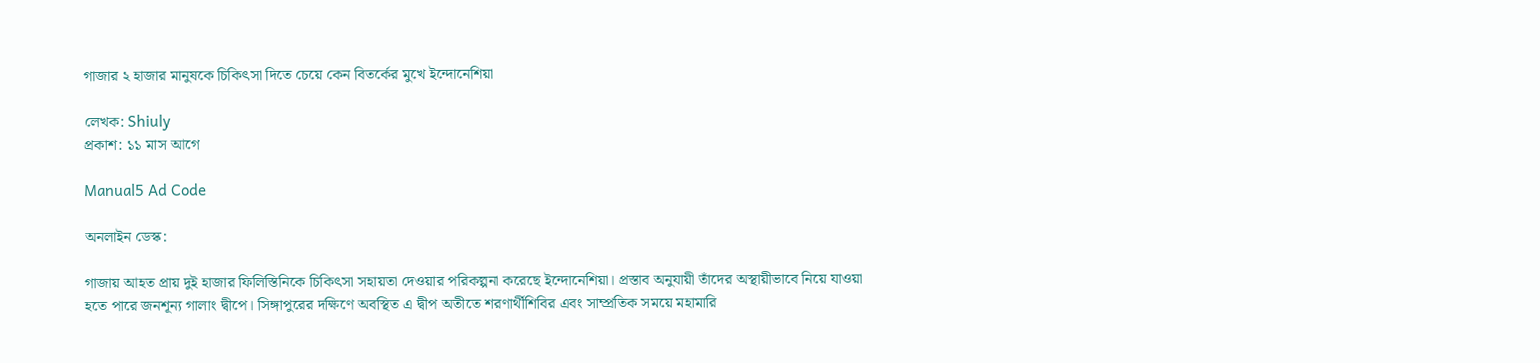গাজার ২ হাজার মানুষকে চিকিৎসা দিতে চেয়ে কেন বিতর্কের মুখে ইন্দোনেশিয়া

লেখক: Shiuly
প্রকাশ: ১১ মাস আগে

Manual5 Ad Code

অনলাইন ডেস্ক:

গাজায় আহত প্রায় দুই হাজার ফিলিস্তিনিকে চিকিৎসা সহায়তা দেওয়ার পরিকল্পনা করেছে ইন্দোনেশিয়া। প্রস্তাব অনুযায়ী তাঁদের অস্থায়ীভাবে নিয়ে যাওয়া হতে পারে জনশূন্য গালাং দ্বীপে। সিঙ্গাপুরের দক্ষিণে অবস্থিত এ দ্বীপ অতীতে শরণার্থীশিবির এবং সাম্প্রতিক সময়ে মহামারি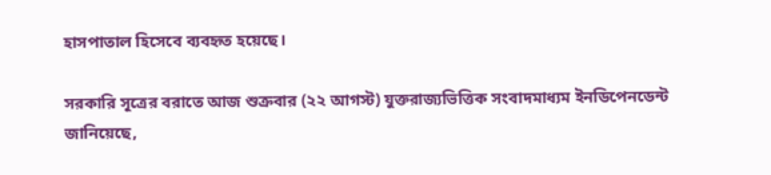হাসপাতাল হিসেবে ব্যবহৃত হয়েছে।

সরকারি সূত্রের বরাতে আজ শুক্রবার (২২ আগস্ট) যুক্তরাজ্যভিত্তিক সংবাদমাধ্যম ইনডিপেনডেন্ট জানিয়েছে,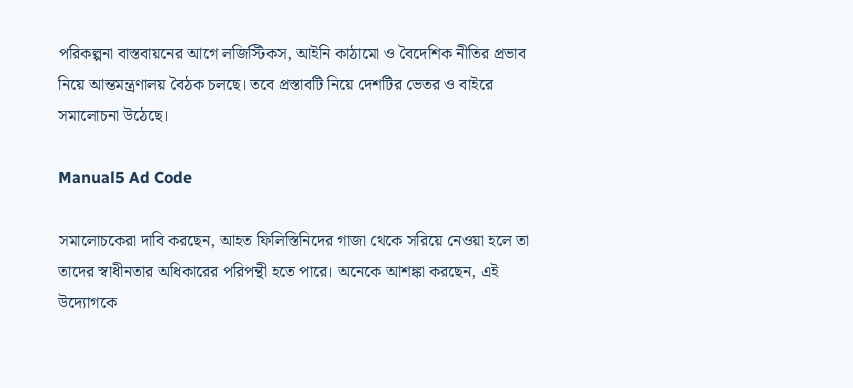পরিকল্পনা বাস্তবায়নের আগে লজিস্টিকস, আইনি কাঠামো ও বৈদেশিক নীতির প্রভাব নিয়ে আন্তমন্ত্রণালয় বৈঠক চলছে। তবে প্রস্তাবটি নিয়ে দেশটির ভেতর ও বাইরে সমালোচনা উঠেছে।

Manual5 Ad Code

সমালোচকেরা দাবি করছেন, আহত ফিলিস্তিনিদের গাজা থেকে সরিয়ে নেওয়া হলে তা তাদের স্বাধীনতার অধিকারের পরিপন্থী হতে পারে। অনেকে আশঙ্কা করছেন, এই উদ্যোগকে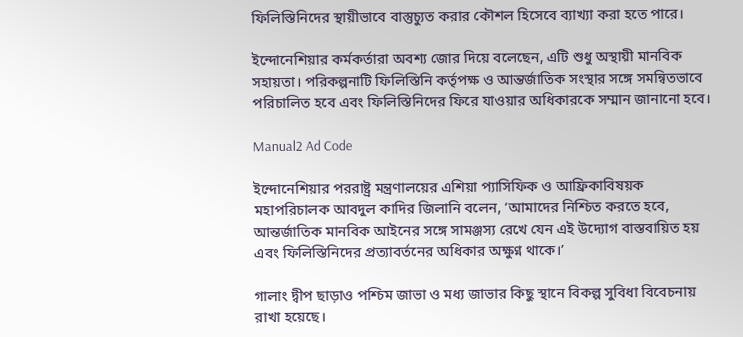ফিলিস্তিনিদের স্থায়ীভাবে বাস্তুচ্যুত করার কৌশল হিসেবে ব্যাখ্যা করা হতে পারে।

ইন্দোনেশিয়ার কর্মকর্তারা অবশ্য জোর দিয়ে বলেছেন, এটি শুধু অস্থায়ী মানবিক সহায়তা। পরিকল্পনাটি ফিলিস্তিনি কর্তৃপক্ষ ও আন্তর্জাতিক সংস্থার সঙ্গে সমন্বিতভাবে পরিচালিত হবে এবং ফিলিস্তিনিদের ফিরে যাওয়ার অধিকারকে সম্মান জানানো হবে।

Manual2 Ad Code

ইন্দোনেশিয়ার পররাষ্ট্র মন্ত্রণালয়ের এশিয়া প্যাসিফিক ও আফ্রিকাবিষয়ক মহাপরিচালক আবদুল কাদির জিলানি বলেন, ‘আমাদের নিশ্চিত করতে হবে, আন্তর্জাতিক মানবিক আইনের সঙ্গে সামঞ্জস্য রেখে যেন এই উদ্যোগ বাস্তবায়িত হয় এবং ফিলিস্তিনিদের প্রত্যাবর্তনের অধিকার অক্ষুণ্ন থাকে।’

গালাং দ্বীপ ছাড়াও পশ্চিম জাভা ও মধ্য জাভার কিছু স্থানে বিকল্প সুবিধা বিবেচনায় রাখা হয়েছে।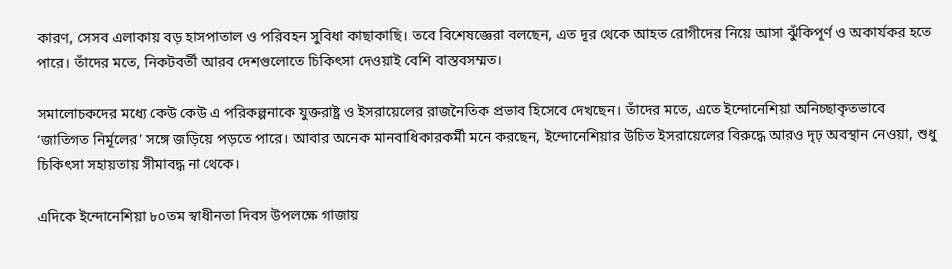কারণ, সেসব এলাকায় বড় হাসপাতাল ও পরিবহন সুবিধা কাছাকাছি। তবে বিশেষজ্ঞেরা বলছেন, এত দূর থেকে আহত রোগীদের নিয়ে আসা ঝুঁকিপূর্ণ ও অকার্যকর হতে পারে। তাঁদের মতে, নিকটবর্তী আরব দেশগুলোতে চিকিৎসা দেওয়াই বেশি বাস্তবসম্মত।

সমালোচকদের মধ্যে কেউ কেউ এ পরিকল্পনাকে যুক্তরাষ্ট্র ও ইসরায়েলের রাজনৈতিক প্রভাব হিসেবে দেখছেন। তাঁদের মতে, এতে ইন্দোনেশিয়া অনিচ্ছাকৃতভাবে ‘জাতিগত নির্মূলের’ সঙ্গে জড়িয়ে পড়তে পারে। আবার অনেক মানবাধিকারকর্মী মনে করছেন, ইন্দোনেশিয়ার উচিত ইসরায়েলের বিরুদ্ধে আরও দৃঢ় অবস্থান নেওয়া, শুধু চিকিৎসা সহায়তায় সীমাবদ্ধ না থেকে।

এদিকে ইন্দোনেশিয়া ৮০তম স্বাধীনতা দিবস উপলক্ষে গাজায়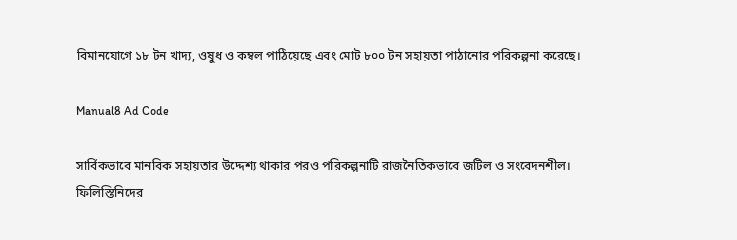বিমানযোগে ১৮ টন খাদ্য, ওষুধ ও কম্বল পাঠিয়েছে এবং মোট ৮০০ টন সহায়তা পাঠানোর পরিকল্পনা করেছে।

Manual8 Ad Code

সার্বিকভাবে মানবিক সহায়তার উদ্দেশ্য থাকার পরও পরিকল্পনাটি রাজনৈতিকভাবে জটিল ও সংবেদনশীল। ফিলিস্তিনিদের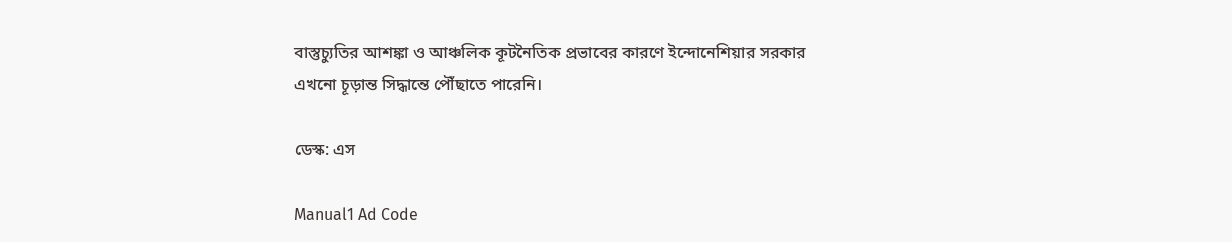বাস্তুচ্যুতির আশঙ্কা ও আঞ্চলিক কূটনৈতিক প্রভাবের কারণে ইন্দোনেশিয়ার সরকার এখনো চূড়ান্ত সিদ্ধান্তে পৌঁছাতে পারেনি।

ডেস্ক: এস

Manual1 Ad Code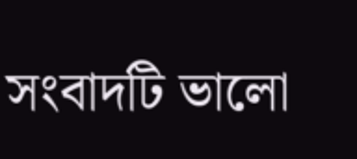সংবাদটি ভালো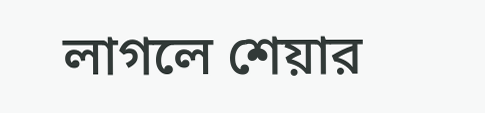লাগলে শেয়ার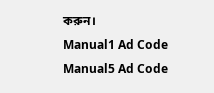করুন।
Manual1 Ad Code
Manual5 Ad Code